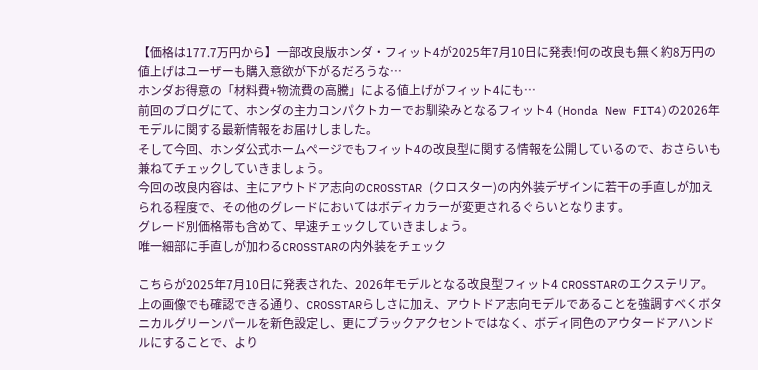【価格は177.7万円から】一部改良版ホンダ・フィット4が2025年7月10日に発表!何の改良も無く約8万円の値上げはユーザーも購入意欲が下がるだろうな…
ホンダお得意の「材料費+物流費の高騰」による値上げがフィット4にも…
前回のブログにて、ホンダの主力コンパクトカーでお馴染みとなるフィット4 (Honda New FIT4)の2026年モデルに関する最新情報をお届けしました。
そして今回、ホンダ公式ホームぺージでもフィット4の改良型に関する情報を公開しているので、おさらいも兼ねてチェックしていきましょう。
今回の改良内容は、主にアウトドア志向のCROSSTAR (クロスター)の内外装デザインに若干の手直しが加えられる程度で、その他のグレードにおいてはボディカラーが変更されるぐらいとなります。
グレード別価格帯も含めて、早速チェックしていきましょう。
唯一細部に手直しが加わるCROSSTARの内外装をチェック

こちらが2025年7月10日に発表された、2026年モデルとなる改良型フィット4 CROSSTARのエクステリア。
上の画像でも確認できる通り、CROSSTARらしさに加え、アウトドア志向モデルであることを強調すべくボタニカルグリーンパールを新色設定し、更にブラックアクセントではなく、ボディ同色のアウタードアハンドルにすることで、より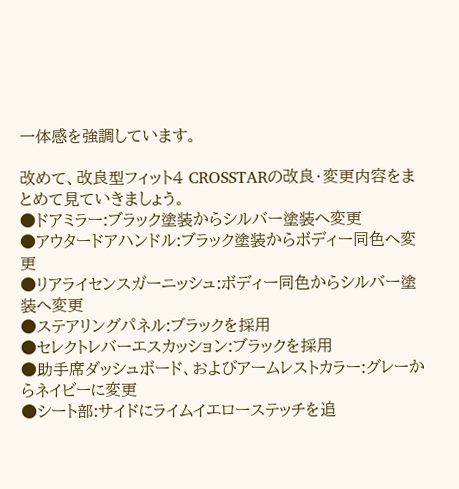一体感を強調しています。

改めて、改良型フィット4 CROSSTARの改良・変更内容をまとめて見ていきましょう。
●ドアミラー:ブラック塗装からシルバー塗装へ変更
●アウタードアハンドル:ブラック塗装からボディー同色へ変更
●リアライセンスガーニッシュ:ボディー同色からシルバー塗装へ変更
●ステアリングパネル:ブラックを採用
●セレクトレバーエスカッション:ブラックを採用
●助手席ダッシュボード、およびアームレストカラー:グレーからネイビーに変更
●シート部:サイドにライムイエローステッチを追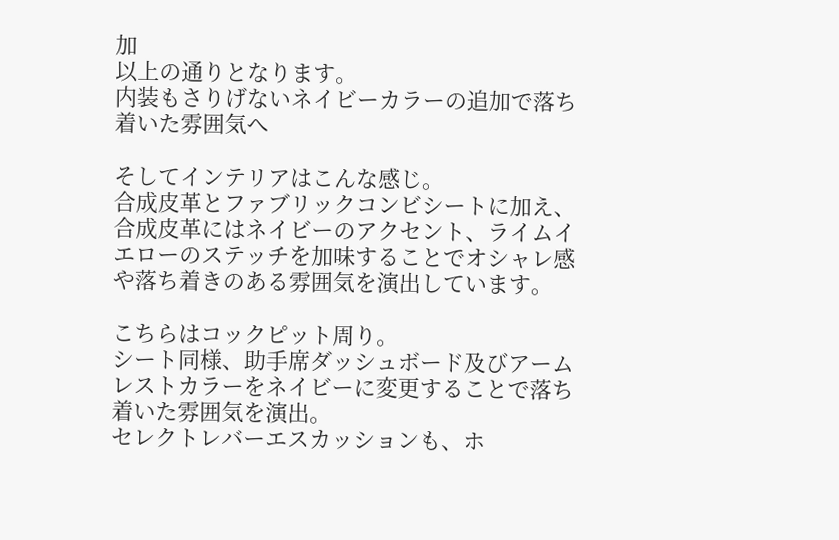加
以上の通りとなります。
内装もさりげないネイビーカラーの追加で落ち着いた雰囲気へ

そしてインテリアはこんな感じ。
合成皮革とファブリックコンビシートに加え、合成皮革にはネイビーのアクセント、ライムイエローのステッチを加味することでオシャレ感や落ち着きのある雰囲気を演出しています。

こちらはコックピット周り。
シート同様、助手席ダッシュボード及びアームレストカラーをネイビーに変更することで落ち着いた雰囲気を演出。
セレクトレバーエスカッションも、ホ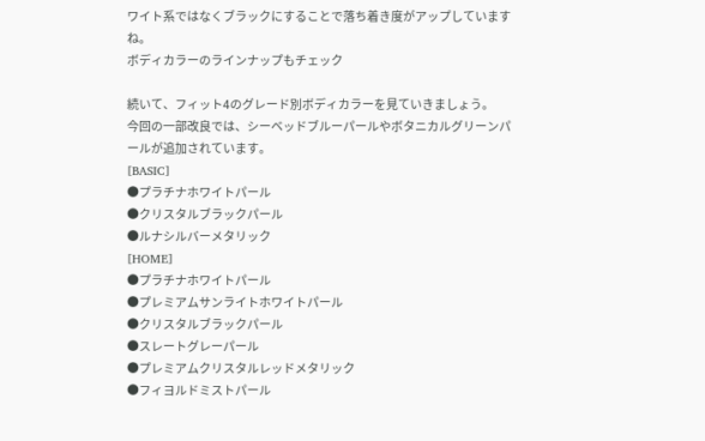ワイト系ではなくブラックにすることで落ち着き度がアップしていますね。
ボディカラーのラインナップもチェック

続いて、フィット4のグレード別ボディカラーを見ていきましょう。
今回の一部改良では、シーベッドブルーパールやボタニカルグリーンパールが追加されています。
[BASIC]
●プラチナホワイトパール
●クリスタルブラックパール
●ルナシルバーメタリック
[HOME]
●プラチナホワイトパール
●プレミアムサンライトホワイトパール
●クリスタルブラックパール
●スレートグレーパール
●プレミアムクリスタルレッドメタリック
●フィヨルドミストパール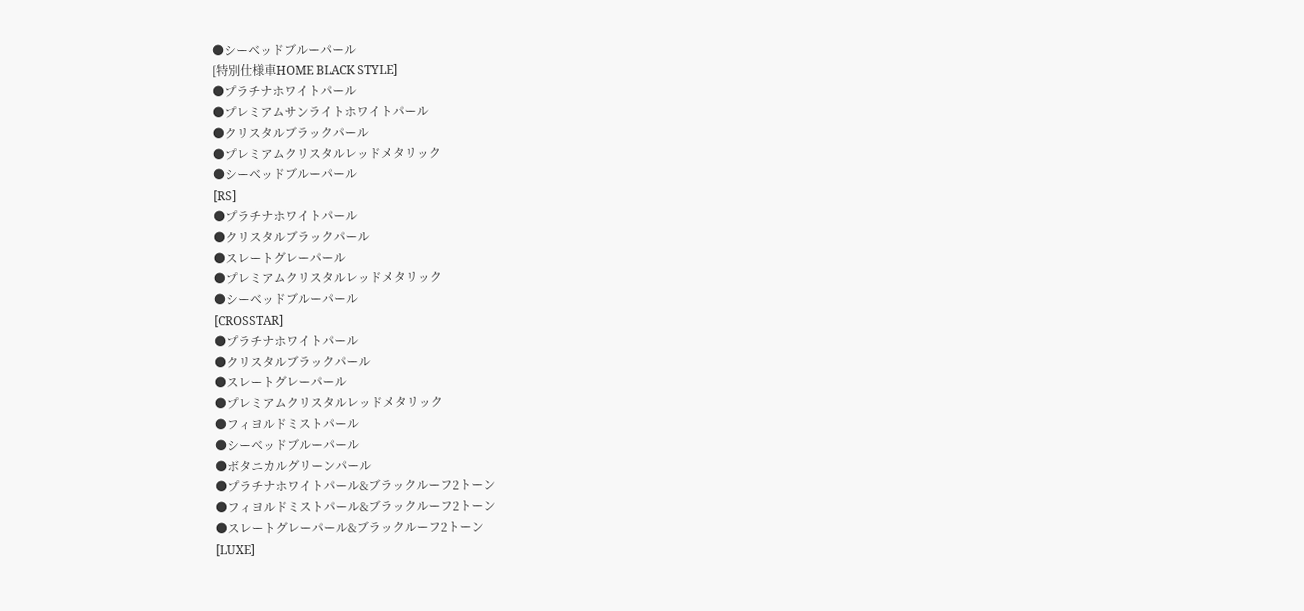●シーベッドブルーパール
[特別仕様車HOME BLACK STYLE]
●プラチナホワイトパール
●プレミアムサンライトホワイトパール
●クリスタルブラックパール
●プレミアムクリスタルレッドメタリック
●シーベッドブルーパール
[RS]
●プラチナホワイトパール
●クリスタルブラックパール
●スレートグレーパール
●プレミアムクリスタルレッドメタリック
●シーベッドブルーパール
[CROSSTAR]
●プラチナホワイトパール
●クリスタルブラックパール
●スレートグレーパール
●プレミアムクリスタルレッドメタリック
●フィヨルドミストパール
●シーベッドブルーパール
●ボタニカルグリーンパール
●プラチナホワイトパール&ブラックルーフ2トーン
●フィヨルドミストパール&ブラックルーフ2トーン
●スレートグレーパール&ブラックルーフ2トーン
[LUXE]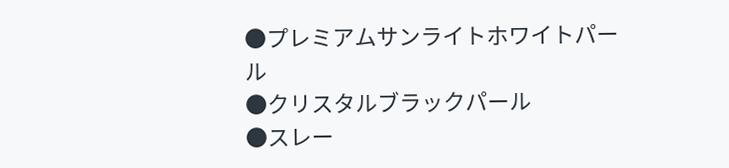●プレミアムサンライトホワイトパール
●クリスタルブラックパール
●スレー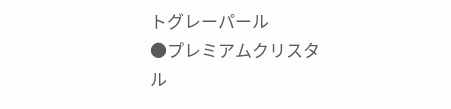トグレーパール
●プレミアムクリスタル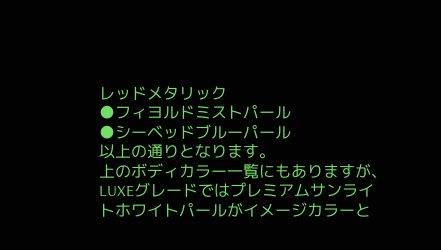レッドメタリック
●フィヨルドミストパール
●シーベッドブルーパール
以上の通りとなります。
上のボディカラー一覧にもありますが、LUXEグレードではプレミアムサンライトホワイトパールがイメージカラーと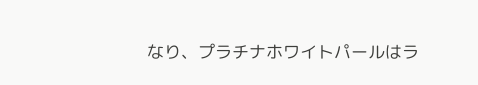なり、プラチナホワイトパールはラ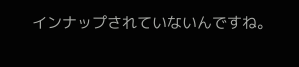インナップされていないんですね。